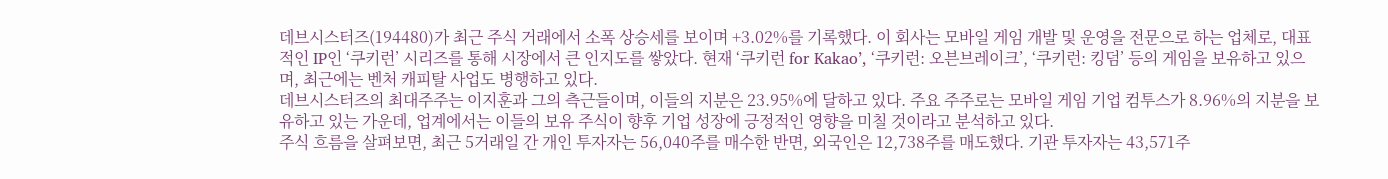데브시스터즈(194480)가 최근 주식 거래에서 소폭 상승세를 보이며 +3.02%를 기록했다. 이 회사는 모바일 게임 개발 및 운영을 전문으로 하는 업체로, 대표적인 IP인 ‘쿠키런’ 시리즈를 통해 시장에서 큰 인지도를 쌓았다. 현재 ‘쿠키런 for Kakao’, ‘쿠키런: 오븐브레이크’, ‘쿠키런: 킹덤’ 등의 게임을 보유하고 있으며, 최근에는 벤처 캐피탈 사업도 병행하고 있다.
데브시스터즈의 최대주주는 이지훈과 그의 측근들이며, 이들의 지분은 23.95%에 달하고 있다. 주요 주주로는 모바일 게임 기업 컴투스가 8.96%의 지분을 보유하고 있는 가운데, 업계에서는 이들의 보유 주식이 향후 기업 성장에 긍정적인 영향을 미칠 것이라고 분석하고 있다.
주식 흐름을 살펴보면, 최근 5거래일 간 개인 투자자는 56,040주를 매수한 반면, 외국인은 12,738주를 매도했다. 기관 투자자는 43,571주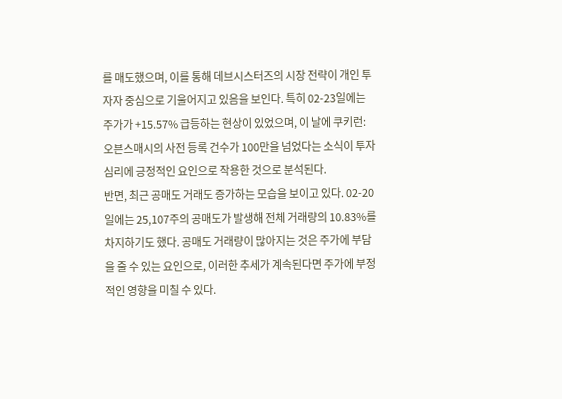를 매도했으며, 이를 통해 데브시스터즈의 시장 전략이 개인 투자자 중심으로 기울어지고 있음을 보인다. 특히 02-23일에는 주가가 +15.57% 급등하는 현상이 있었으며, 이 날에 쿠키런: 오븐스매시의 사전 등록 건수가 100만을 넘었다는 소식이 투자 심리에 긍정적인 요인으로 작용한 것으로 분석된다.
반면, 최근 공매도 거래도 증가하는 모습을 보이고 있다. 02-20일에는 25,107주의 공매도가 발생해 전체 거래량의 10.83%를 차지하기도 했다. 공매도 거래량이 많아지는 것은 주가에 부담을 줄 수 있는 요인으로, 이러한 추세가 계속된다면 주가에 부정적인 영향을 미칠 수 있다.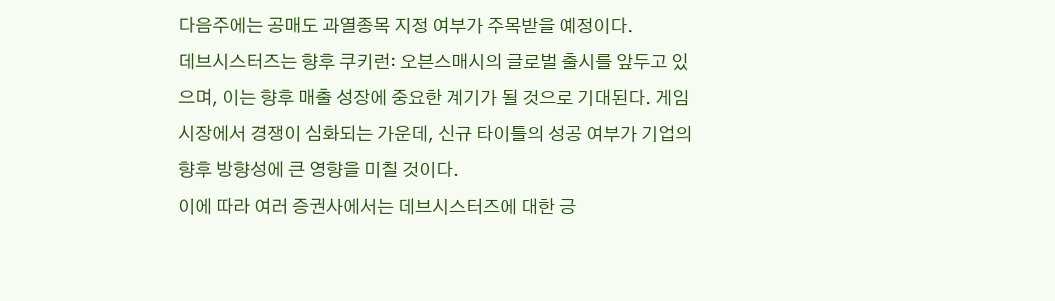다음주에는 공매도 과열종목 지정 여부가 주목받을 예정이다.
데브시스터즈는 향후 쿠키런: 오븐스매시의 글로벌 출시를 앞두고 있으며, 이는 향후 매출 성장에 중요한 계기가 될 것으로 기대된다. 게임 시장에서 경쟁이 심화되는 가운데, 신규 타이틀의 성공 여부가 기업의 향후 방향성에 큰 영향을 미칠 것이다.
이에 따라 여러 증권사에서는 데브시스터즈에 대한 긍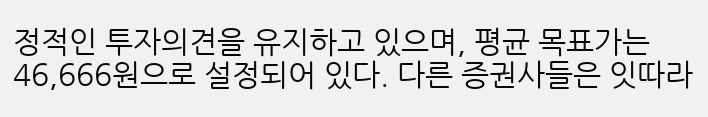정적인 투자의견을 유지하고 있으며, 평균 목표가는 46,666원으로 설정되어 있다. 다른 증권사들은 잇따라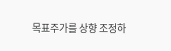목표주가를 상향 조정하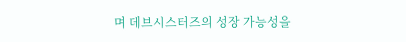며 데브시스터즈의 성장 가능성을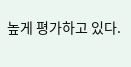높게 평가하고 있다.